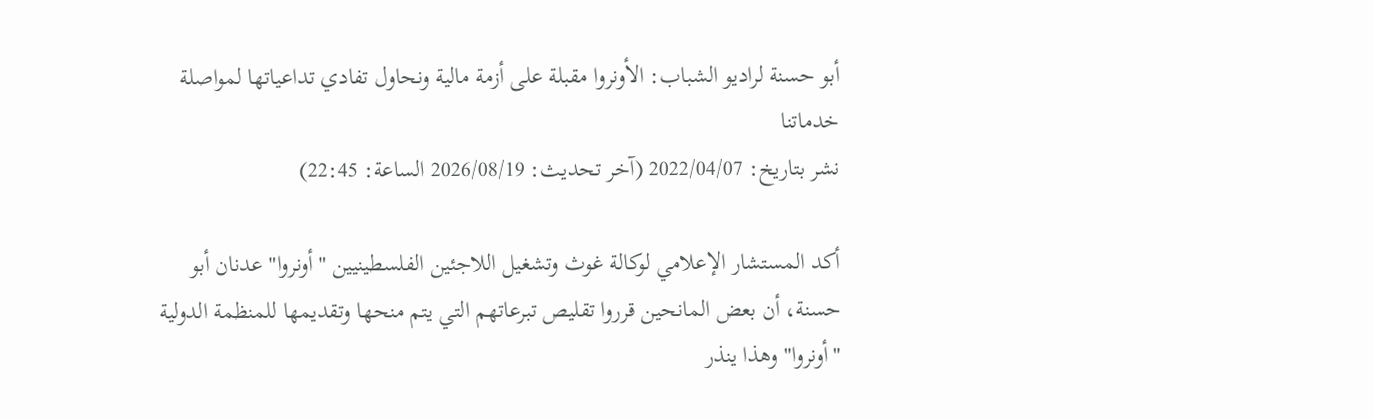أبو حسنة لراديو الشباب: الأونروا مقبلة على أزمة مالية ونحاول تفادي تداعياتها لمواصلة خدماتنا
نشر بتاريخ: 2022/04/07 (آخر تحديث: 2026/08/19 الساعة: 22:45)

أكد المستشار الإعلامي لوكالة غوث وتشغيل اللاجئين الفلسطينيين "أونروا" عدنان أبو حسنة، أن بعض المانحين قرروا تقليص تبرعاتهم التي يتم منحها وتقديمها للمنظمة الدولية "أونروا" وهذا ينذر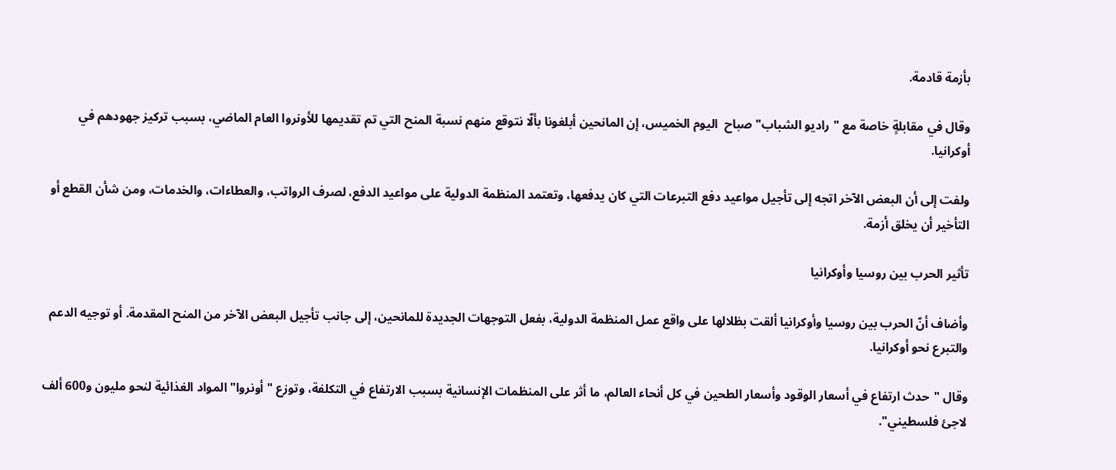بأزمة قادمة.

وقال في مقابلةٍ خاصة مع "راديو الشباب" صباح  اليوم الخميس، إن المانحين أبلغونا بألّا نتوقع منهم نسبة المنح التي تم تقديمها للأونروا العام الماضي، بسبب تركيز جهودهم في أوكرانيا.

ولفت إلى أن البعض الآخر اتجه إلى تأجيل مواعيد دفع التبرعات التي كان يدفعها، وتعتمد المنظمة الدولية على مواعيد الدفع، لصرف الرواتب، والعطاءات، والخدمات، ومن شأن القطع أو التأخير أن يخلق أزمة.

تأثير الحرب بين روسيا وأوكرانيا

وأضاف أنّ الحرب بين روسيا وأوكرانيا ألقت بظلالها على واقع عمل المنظمة الدولية، بفعل التوجهات الجديدة للمانحين، إلى جانب تأجيل البعض الآخر من المنح المقدمة. أو توجيه الدعم والتبرع نحو أوكرانيا.

وقال "حدث ارتفاع في أسعار الوقود وأسعار الطحين في كل أنحاء العالم، ما أثر على المنظمات الإنسانية بسبب الارتفاع في التكلفة، وتوزع "أونروا" المواد الغذائية لنحو مليون و600 ألف لاجئ فلسطيني".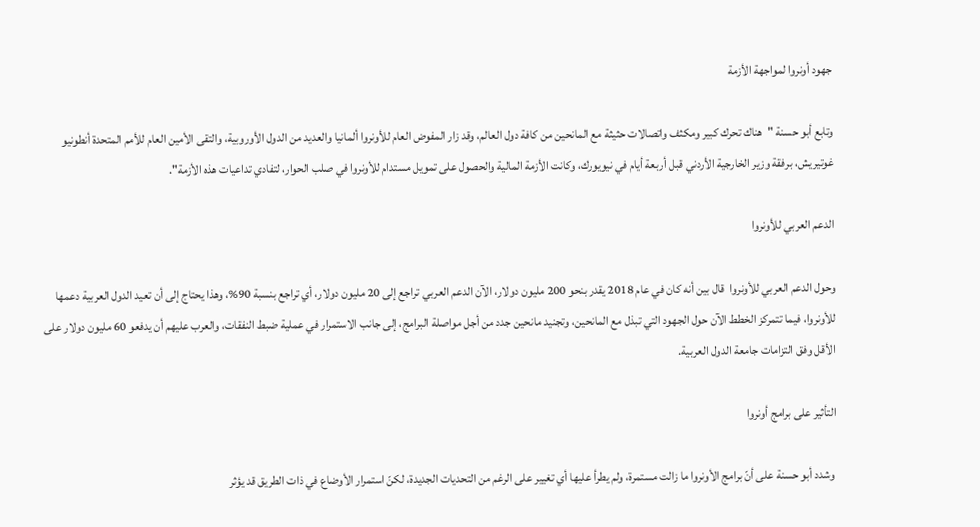جهود أونروا لمواجهة الأزمة

وتابع أبو حسنة "هناك تحرك كبير ومكثف واتصالات حثيثة مع المانحين من كافة دول العالم، وقد زار المفوض العام للأونروا ألمانيا والعديد من الدول الأوروبية، والتقى الأمين العام للأمم المتحدة أنطونيو غوتيريش، برفقة وزير الخارجية الأردني قبل أربعة أيام في نيويورك، وكانت الأزمة المالية والحصول على تمويل مستدام للأونروا في صلب الحوار، لتفادي تداعيات هذه الأزمة".

الدعم العربي للأونروا

وحول الدعم العربي للأونروا  قال بين أنه كان في عام 2018 يقدر بنحو 200 مليون دولار، الآن الدعم العربي تراجع إلى 20 مليون دولار، أي تراجع بنسبة 90%، وهذا يحتاج إلى أن تعيد الدول العربية دعمها للأونروا، فيما تتمركز الخطط الآن حول الجهود التي تبذل مع المانحين، وتجنيد مانحين جدد من أجل مواصلة البرامج، إلى جانب الاستمرار في عملية ضبط النفقات، والعرب عليهم أن يدفعو 60 مليون دولار على الأقل وفق التزامات جامعة الدول العربية.

التأثير على برامج أونروا

 وشدد أبو حسنة على أنّ برامج الأونروا ما زالت مستمرة، ولم يطرأ عليها أي تغيير على الرغم من التحديات الجديدة، لكنّ استمرار الأوضاع في ذات الطريق قد يؤثر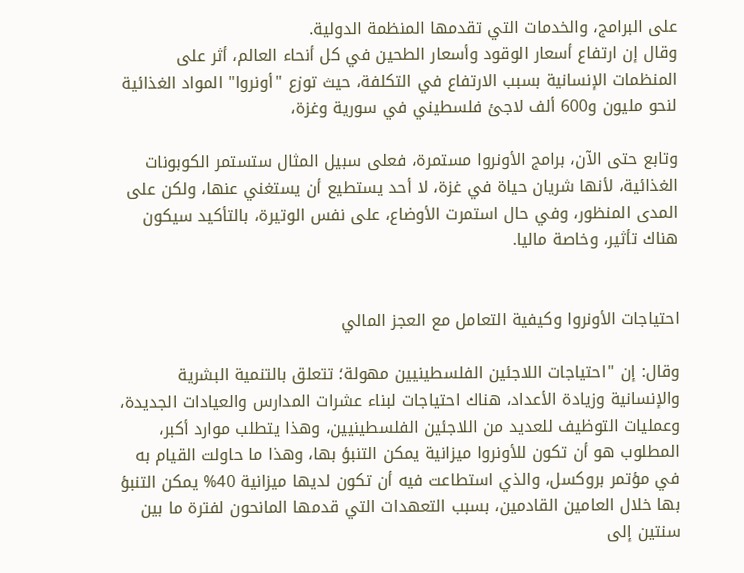على البرامج، والخدمات التي تقدمها المنظمة الدولية.
وقال إن ارتفاع أسعار الوقود وأسعار الطحين في كل أنحاء العالم، أثر على المنظمات الإنسانية بسبب الارتفاع في التكلفة، حيث توزع "أونروا" المواد الغذائية لنحو مليون و600 ألف لاجئ فلسطيني في سورية وغزة،

وتابع حتى الآن، برامج الأونروا مستمرة، فعلى سبيل المثال ستستمر الكوبونات الغذائية، لأنها شريان حياة في غزة، لا أحد يستطيع أن يستغني عنها، ولكن على المدى المنظور، وفي حال استمرت الأوضاع، على نفس الوتيرة، بالتأكيد سيكون هناك تأثير، وخاصة ماليا.


احتياجات الأونروا وكيفية التعامل مع العجز المالي

وقال: إن "احتياجات اللاجئين الفلسطينيين مهولة؛ تتعلق بالتنمية البشرية والإنسانية وزيادة الأعداد، هناك احتياجات لبناء عشرات المدارس والعيادات الجديدة، وعمليات التوظيف للعديد من اللاجئين الفلسطينيين، وهذا يتطلب موارد أكبر، المطلوب هو أن تكون للأونروا ميزانية يمكن التنبؤ بها، وهذا ما حاولت القيام به في مؤتمر بروكسل، والذي استطاعت فيه أن تكون لديها ميزانية 40% يمكن التنبؤ بها خلال العامين القادمين، بسبب التعهدات التي قدمها المانحون لفترة ما بين سنتين إلى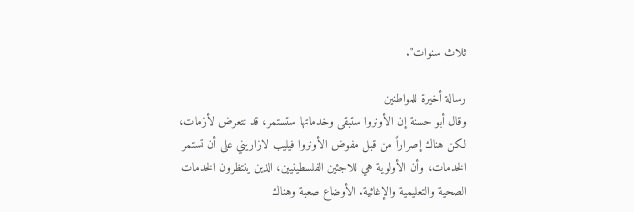ثلاث سنوات".

رسالة أخيرة للمواطنين
وقال أبو حسنة إن الأونروا ستبقى وخدماتها ستستمر، قد نتعرض لأزمات، لكن هناك إصراراً من قبل مفوض الأونروا فيليب لازاريني على أن تستمر الخدمات، وأن الأولوية هي للاجئين الفلسطينيين، الذين ينتظرون الخدمات الصحية والتعليمية والإغاثية. الأوضاع صعبة وهناك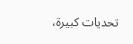تحديات كبيرة،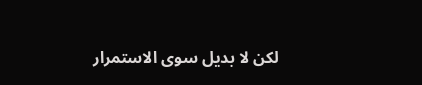لكن لا بديل سوى الاستمرار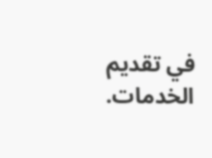في تقديم الخدمات.